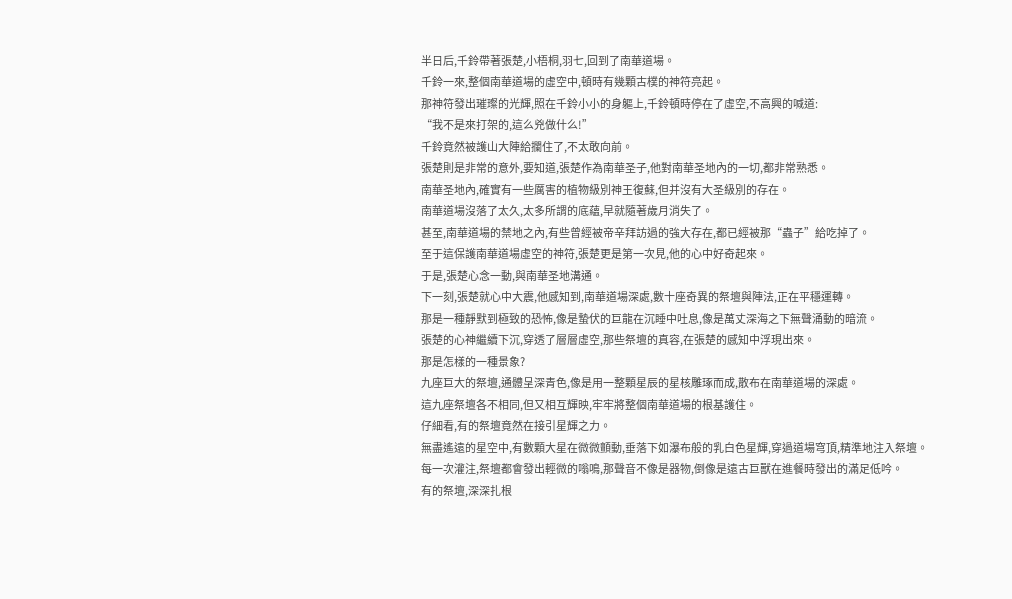半日后,千鈴帶著張楚,小梧桐,羽七,回到了南華道場。
千鈴一來,整個南華道場的虛空中,頓時有幾顆古樸的神符亮起。
那神符發出璀璨的光輝,照在千鈴小小的身軀上,千鈴頓時停在了虛空,不高興的喊道:
“我不是來打架的,這么兇做什么!”
千鈴竟然被護山大陣給攔住了,不太敢向前。
張楚則是非常的意外,要知道,張楚作為南華圣子,他對南華圣地內的一切,都非常熟悉。
南華圣地內,確實有一些厲害的植物級別神王復蘇,但并沒有大圣級別的存在。
南華道場沒落了太久,太多所謂的底蘊,早就隨著歲月消失了。
甚至,南華道場的禁地之內,有些曾經被帝辛拜訪過的強大存在,都已經被那“蟲子”給吃掉了。
至于這保護南華道場虛空的神符,張楚更是第一次見,他的心中好奇起來。
于是,張楚心念一動,與南華圣地溝通。
下一刻,張楚就心中大震,他感知到,南華道場深處,數十座奇異的祭壇與陣法,正在平穩運轉。
那是一種靜默到極致的恐怖,像是蟄伏的巨龍在沉睡中吐息,像是萬丈深海之下無聲涌動的暗流。
張楚的心神繼續下沉,穿透了層層虛空,那些祭壇的真容,在張楚的感知中浮現出來。
那是怎樣的一種景象?
九座巨大的祭壇,通體呈深青色,像是用一整顆星辰的星核雕琢而成,散布在南華道場的深處。
這九座祭壇各不相同,但又相互輝映,牢牢將整個南華道場的根基護住。
仔細看,有的祭壇竟然在接引星輝之力。
無盡遙遠的星空中,有數顆大星在微微顫動,垂落下如瀑布般的乳白色星輝,穿過道場穹頂,精準地注入祭壇。
每一次灌注,祭壇都會發出輕微的嗡鳴,那聲音不像是器物,倒像是遠古巨獸在進餐時發出的滿足低吟。
有的祭壇,深深扎根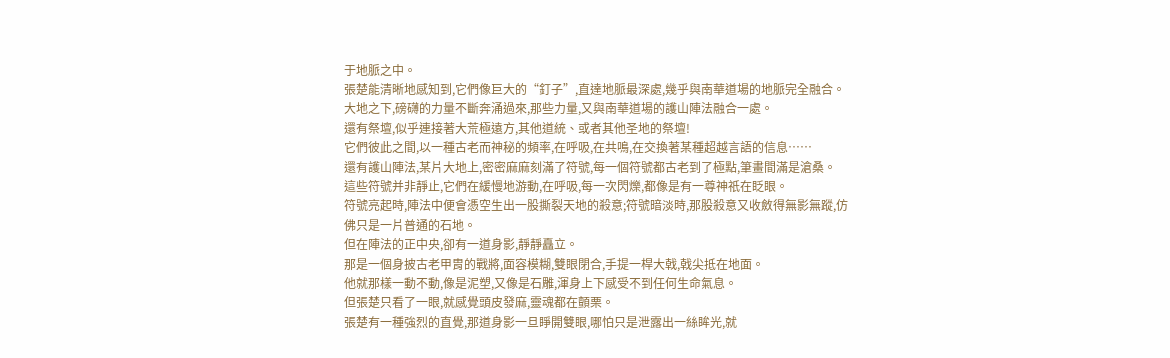于地脈之中。
張楚能清晰地感知到,它們像巨大的“釘子”,直達地脈最深處,幾乎與南華道場的地脈完全融合。
大地之下,磅礴的力量不斷奔涌過來,那些力量,又與南華道場的護山陣法融合一處。
還有祭壇,似乎連接著大荒極遠方,其他道統、或者其他圣地的祭壇!
它們彼此之間,以一種古老而神秘的頻率,在呼吸,在共鳴,在交換著某種超越言語的信息……
還有護山陣法,某片大地上,密密麻麻刻滿了符號,每一個符號都古老到了極點,筆畫間滿是滄桑。
這些符號并非靜止,它們在緩慢地游動,在呼吸,每一次閃爍,都像是有一尊神祇在眨眼。
符號亮起時,陣法中便會憑空生出一股撕裂天地的殺意;符號暗淡時,那股殺意又收斂得無影無蹤,仿佛只是一片普通的石地。
但在陣法的正中央,卻有一道身影,靜靜矗立。
那是一個身披古老甲胄的戰將,面容模糊,雙眼閉合,手提一桿大戟,戟尖抵在地面。
他就那樣一動不動,像是泥塑,又像是石雕,渾身上下感受不到任何生命氣息。
但張楚只看了一眼,就感覺頭皮發麻,靈魂都在顫栗。
張楚有一種強烈的直覺,那道身影一旦睜開雙眼,哪怕只是泄露出一絲眸光,就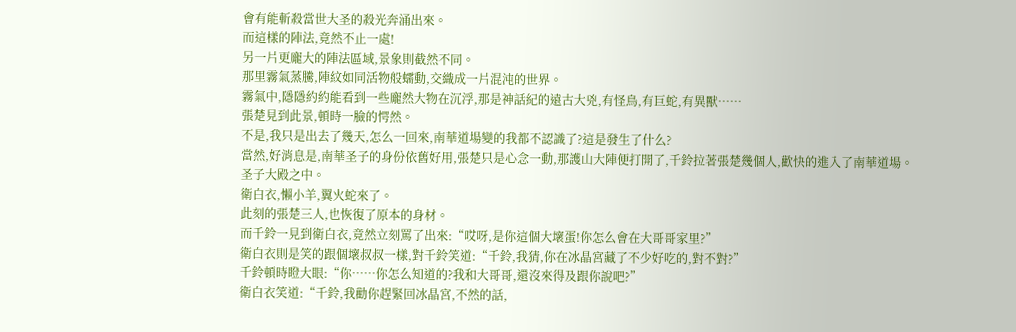會有能斬殺當世大圣的殺光奔涌出來。
而這樣的陣法,竟然不止一處!
另一片更龐大的陣法區域,景象則截然不同。
那里霧氣蒸騰,陣紋如同活物般蠕動,交織成一片混沌的世界。
霧氣中,隱隱約約能看到一些龐然大物在沉浮,那是神話紀的遠古大兇,有怪鳥,有巨蛇,有異獸……
張楚見到此景,頓時一臉的愕然。
不是,我只是出去了幾天,怎么一回來,南華道場變的我都不認識了?這是發生了什么?
當然,好消息是,南華圣子的身份依舊好用,張楚只是心念一動,那護山大陣便打開了,千鈴拉著張楚幾個人,歡快的進入了南華道場。
圣子大殿之中。
衛白衣,懶小羊,翼火蛇來了。
此刻的張楚三人,也恢復了原本的身材。
而千鈴一見到衛白衣,竟然立刻罵了出來:“哎呀,是你這個大壞蛋!你怎么會在大哥哥家里?”
衛白衣則是笑的跟個壞叔叔一樣,對千鈴笑道:“千鈴,我猜,你在冰晶宮藏了不少好吃的,對不對?”
千鈴頓時瞪大眼:“你……你怎么知道的?我和大哥哥,還沒來得及跟你說吧?”
衛白衣笑道:“千鈴,我勸你趕緊回冰晶宮,不然的話,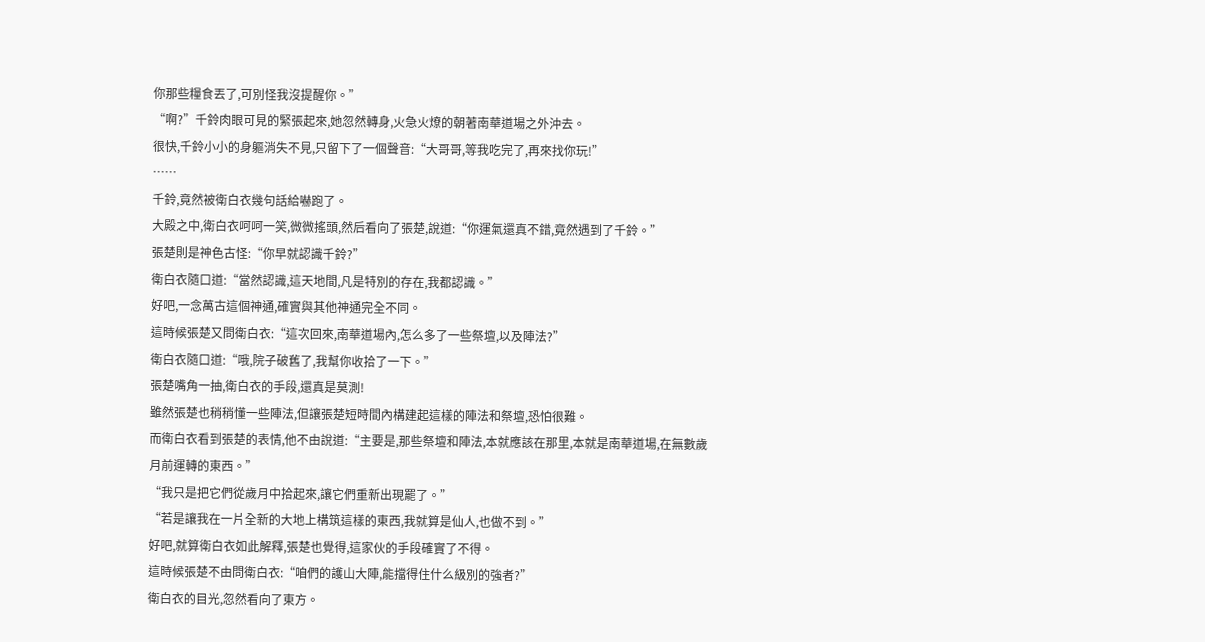你那些糧食丟了,可別怪我沒提醒你。”
“啊?”千鈴肉眼可見的緊張起來,她忽然轉身,火急火燎的朝著南華道場之外沖去。
很快,千鈴小小的身軀消失不見,只留下了一個聲音:“大哥哥,等我吃完了,再來找你玩!”
……
千鈴,竟然被衛白衣幾句話給嚇跑了。
大殿之中,衛白衣呵呵一笑,微微搖頭,然后看向了張楚,說道:“你運氣還真不錯,竟然遇到了千鈴。”
張楚則是神色古怪:“你早就認識千鈴?”
衛白衣隨口道:“當然認識,這天地間,凡是特別的存在,我都認識。”
好吧,一念萬古這個神通,確實與其他神通完全不同。
這時候張楚又問衛白衣:“這次回來,南華道場內,怎么多了一些祭壇,以及陣法?”
衛白衣隨口道:“哦,院子破舊了,我幫你收拾了一下。”
張楚嘴角一抽,衛白衣的手段,還真是莫測!
雖然張楚也稍稍懂一些陣法,但讓張楚短時間內構建起這樣的陣法和祭壇,恐怕很難。
而衛白衣看到張楚的表情,他不由說道:“主要是,那些祭壇和陣法,本就應該在那里,本就是南華道場,在無數歲月前運轉的東西。”
“我只是把它們從歲月中拾起來,讓它們重新出現罷了。”
“若是讓我在一片全新的大地上構筑這樣的東西,我就算是仙人,也做不到。”
好吧,就算衛白衣如此解釋,張楚也覺得,這家伙的手段確實了不得。
這時候張楚不由問衛白衣:“咱們的護山大陣,能擋得住什么級別的強者?”
衛白衣的目光,忽然看向了東方。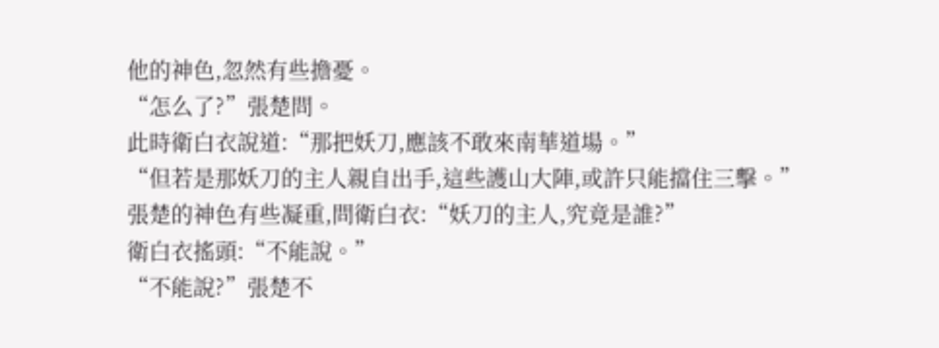他的神色,忽然有些擔憂。
“怎么了?”張楚問。
此時衛白衣說道:“那把妖刀,應該不敢來南華道場。”
“但若是那妖刀的主人親自出手,這些護山大陣,或許只能擋住三擊。”
張楚的神色有些凝重,問衛白衣:“妖刀的主人,究竟是誰?”
衛白衣搖頭:“不能說。”
“不能說?”張楚不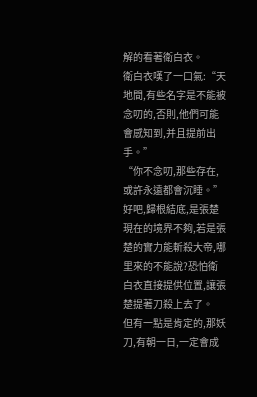解的看著衛白衣。
衛白衣嘆了一口氣:“天地間,有些名字是不能被念叨的,否則,他們可能會感知到,并且提前出手。”
“你不念叨,那些存在,或許永遠都會沉睡。”
好吧,歸根結底,是張楚現在的境界不夠,若是張楚的實力能斬殺大帝,哪里來的不能說?恐怕衛白衣直接提供位置,讓張楚提著刀殺上去了。
但有一點是肯定的,那妖刀,有朝一日,一定會成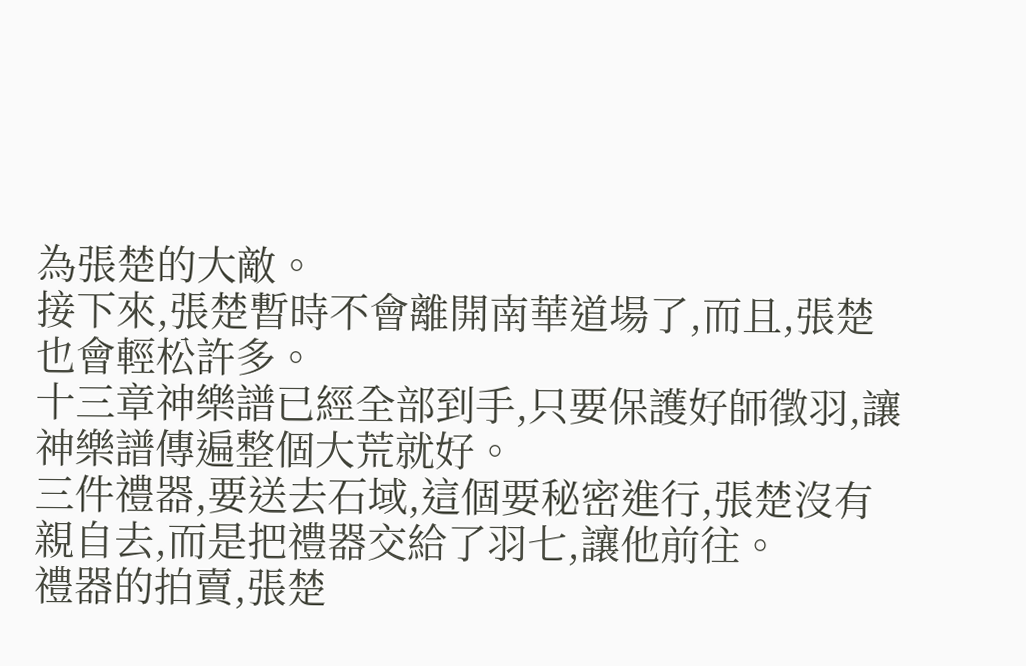為張楚的大敵。
接下來,張楚暫時不會離開南華道場了,而且,張楚也會輕松許多。
十三章神樂譜已經全部到手,只要保護好師徵羽,讓神樂譜傳遍整個大荒就好。
三件禮器,要送去石域,這個要秘密進行,張楚沒有親自去,而是把禮器交給了羽七,讓他前往。
禮器的拍賣,張楚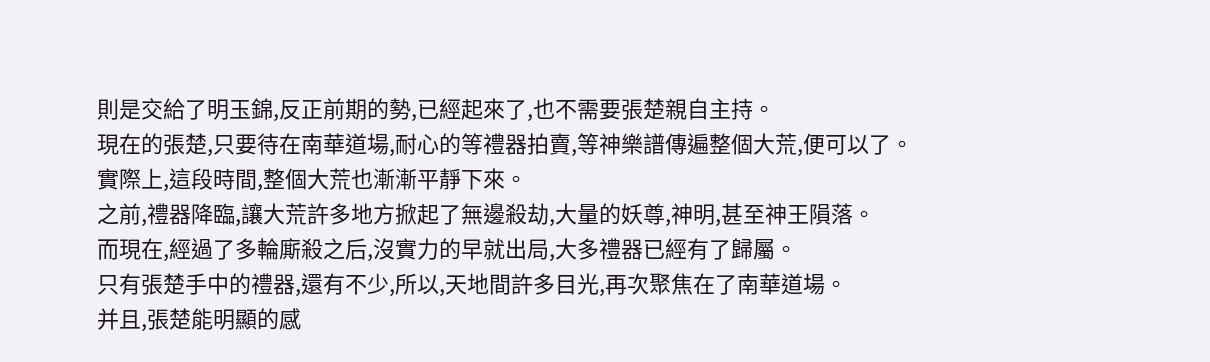則是交給了明玉錦,反正前期的勢,已經起來了,也不需要張楚親自主持。
現在的張楚,只要待在南華道場,耐心的等禮器拍賣,等神樂譜傳遍整個大荒,便可以了。
實際上,這段時間,整個大荒也漸漸平靜下來。
之前,禮器降臨,讓大荒許多地方掀起了無邊殺劫,大量的妖尊,神明,甚至神王隕落。
而現在,經過了多輪廝殺之后,沒實力的早就出局,大多禮器已經有了歸屬。
只有張楚手中的禮器,還有不少,所以,天地間許多目光,再次聚焦在了南華道場。
并且,張楚能明顯的感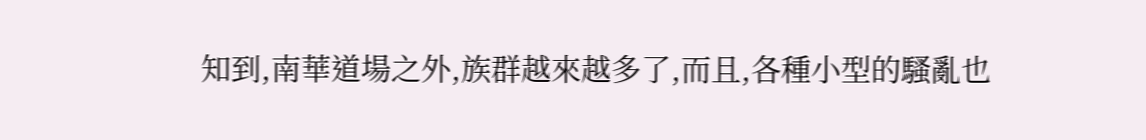知到,南華道場之外,族群越來越多了,而且,各種小型的騷亂也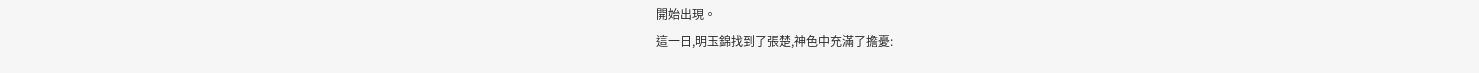開始出現。
這一日,明玉錦找到了張楚,神色中充滿了擔憂: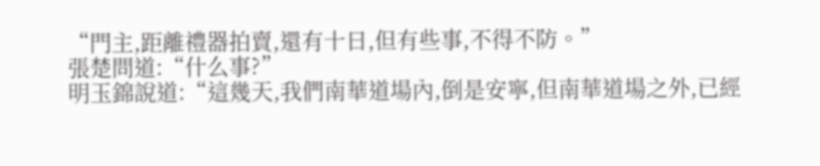“門主,距離禮器拍賣,還有十日,但有些事,不得不防。”
張楚問道:“什么事?”
明玉錦說道:“這幾天,我們南華道場內,倒是安寧,但南華道場之外,已經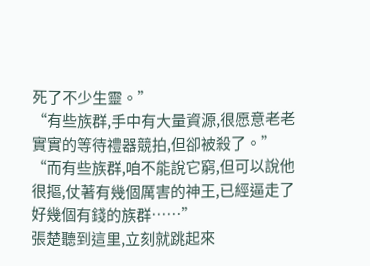死了不少生靈。”
“有些族群,手中有大量資源,很愿意老老實實的等待禮器競拍,但卻被殺了。”
“而有些族群,咱不能說它窮,但可以說他很摳,仗著有幾個厲害的神王,已經逼走了好幾個有錢的族群……”
張楚聽到這里,立刻就跳起來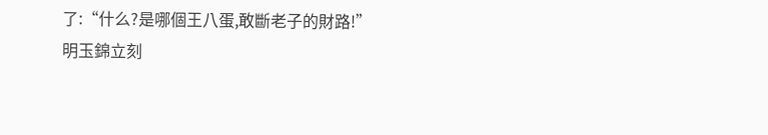了:“什么?是哪個王八蛋,敢斷老子的財路!”
明玉錦立刻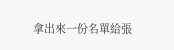拿出來一份名單給張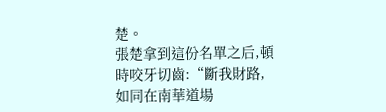楚。
張楚拿到這份名單之后,頓時咬牙切齒:“斷我財路,如同在南華道場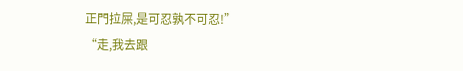正門拉屎,是可忍孰不可忍!”
“走,我去跟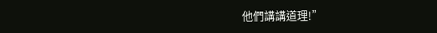他們講講道理!”